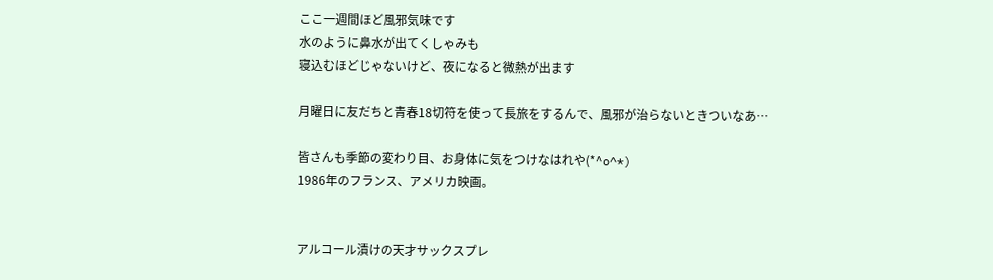ここ一週間ほど風邪気味です
水のように鼻水が出てくしゃみも
寝込むほどじゃないけど、夜になると微熱が出ます

月曜日に友だちと青春18切符を使って長旅をするんで、風邪が治らないときついなあ…

皆さんも季節の変わり目、お身体に気をつけなはれや(*^o^*)
1986年のフランス、アメリカ映画。


アルコール漬けの天才サックスプレ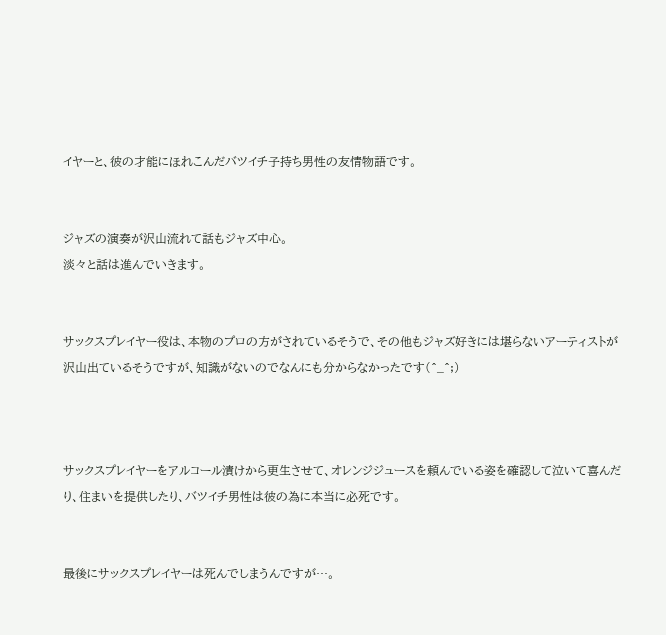イヤーと、彼の才能にほれこんだバツイチ子持ち男性の友情物語です。


ジャズの演奏が沢山流れて話もジャズ中心。
淡々と話は進んでいきます。


サックスプレイヤー役は、本物のプロの方がされているそうで、その他もジャズ好きには堪らないアーティストが沢山出ているそうですが、知識がないのでなんにも分からなかったです(^_^;)



サックスプレイヤーをアルコール漬けから更生させて、オレンジジュースを頼んでいる姿を確認して泣いて喜んだり、住まいを提供したり、バツイチ男性は彼の為に本当に必死です。


最後にサックスプレイヤーは死んでしまうんですが…。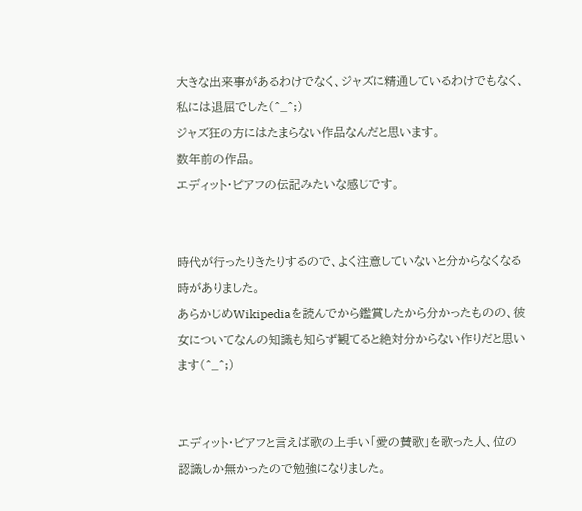大きな出来事があるわけでなく、ジャズに精通しているわけでもなく、私には退屈でした(^_^;)
ジャズ狂の方にはたまらない作品なんだと思います。
数年前の作品。
エディット・ピアフの伝記みたいな感じです。


時代が行ったりきたりするので、よく注意していないと分からなくなる時がありました。
あらかじめWikipediaを読んでから鑑賞したから分かったものの、彼女についてなんの知識も知らず観てると絶対分からない作りだと思います(^_^;)


エディット・ピアフと言えば歌の上手い「愛の賛歌」を歌った人、位の認識しか無かったので勉強になりました。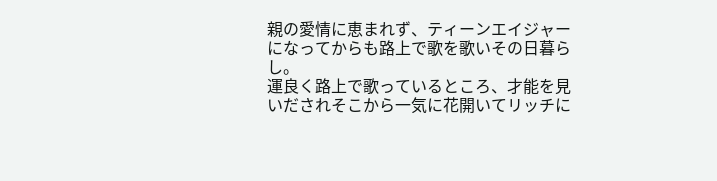親の愛情に恵まれず、ティーンエイジャーになってからも路上で歌を歌いその日暮らし。
運良く路上で歌っているところ、才能を見いだされそこから一気に花開いてリッチに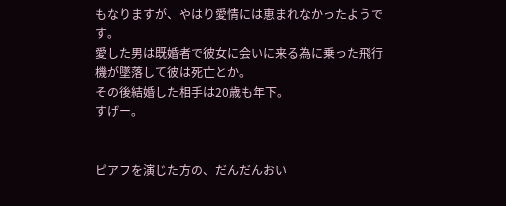もなりますが、やはり愛情には恵まれなかったようです。
愛した男は既婚者で彼女に会いに来る為に乗った飛行機が墜落して彼は死亡とか。
その後結婚した相手は20歳も年下。
すげー。


ピアフを演じた方の、だんだんおい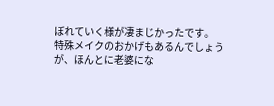ぼれていく様が凄まじかったです。
特殊メイクのおかげもあるんでしょうが、ほんとに老婆にな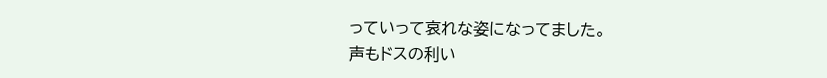っていって哀れな姿になってました。
声もドスの利い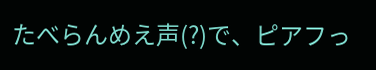たべらんめえ声(?)で、ピアフっ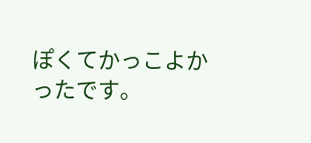ぽくてかっこよかったです。